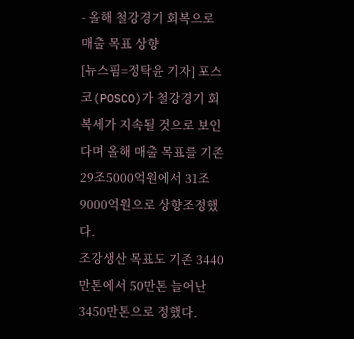- 올해 철강경기 회복으로 매출 목표 상향
[뉴스핌=정탁윤 기자] 포스코(POSCO)가 철강경기 회복세가 지속될 것으로 보인다며 올해 매출 목표를 기존 29조5000억원에서 31조9000억원으로 상향조정했다.
조강생산 목표도 기존 3440만톤에서 50만톤 늘어난 3450만톤으로 정했다.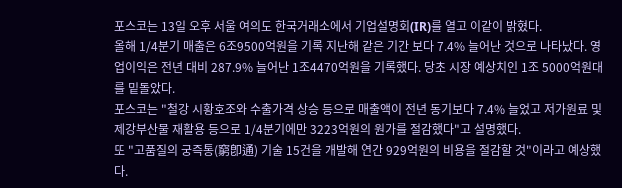포스코는 13일 오후 서울 여의도 한국거래소에서 기업설명회(IR)를 열고 이같이 밝혔다.
올해 1/4분기 매출은 6조9500억원을 기록 지난해 같은 기간 보다 7.4% 늘어난 것으로 나타났다. 영업이익은 전년 대비 287.9% 늘어난 1조4470억원을 기록했다. 당초 시장 예상치인 1조 5000억원대를 밑돌았다.
포스코는 "철강 시황호조와 수출가격 상승 등으로 매출액이 전년 동기보다 7.4% 늘었고 저가원료 및 제강부산물 재활용 등으로 1/4분기에만 3223억원의 원가를 절감했다"고 설명했다.
또 "고품질의 궁즉통(窮卽通) 기술 15건을 개발해 연간 929억원의 비용을 절감할 것"이라고 예상했다.